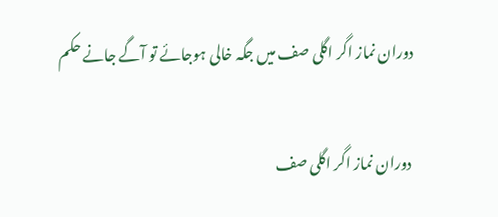دوران نماز اگر اگلی صف میں جگہ خالی ہوجائے تو آگے جانے حکم

 دوران نماز اگر اگلی صف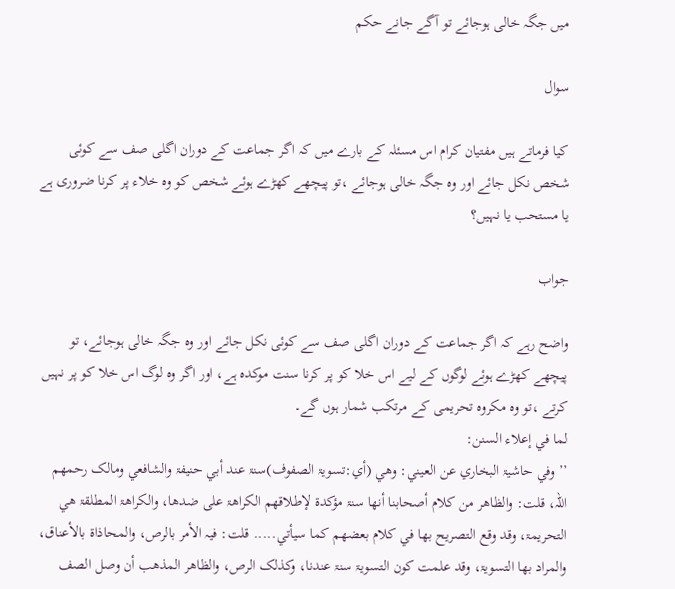میں جگہ خالی ہوجائے تو آگے جانے حکم

سوال

کیا فرماتے ہیں مفتیان کرام اس مسئلہ کے بارے میں کہ اگر جماعت کے دوران اگلی صف سے کوئی شخص نکل جائے اور وہ جگہ خالی ہوجائے ،تو پیچھے کھڑے ہوئے شخص کو وہ خلاء پر کرنا ضروری ہے یا مستحب یا نہیں؟

جواب

واضح رہے کہ اگر جماعت کے دوران اگلی صف سے کوئی نکل جائے اور وہ جگہ خالی ہوجائے، تو پیچھے کھڑے ہوئے لوگوں کے لیے اس خلا کو پر کرنا سنت موکدہ ہے، اور اگر وہ لوگ اس خلا کو پر نہیں کرتے ،تو وہ مکروہ تحریمی کے مرتکب شمار ہوں گے۔
لما في إعلاء السنن:
’’وفي حاشیۃ البخاري عن العیني: وھي (أي:تسویۃ الصفوف)سنۃ عند أبي حنیفۃ والشافعي ومالک رحمھم اللہ، قلت: والظاھر من کلام أصحابنا أنھا سنۃ مؤکدۃ لإطلاقھم الکراھۃ علی ضدھا، والکراھۃ المطلقۃ ھي التحریمۃ، وقد وقع التصریح بھا في کلام بعضھم کما سیأتي..... قلت: فیہ الأمر بالرص، والمحاذاۃ بالأعناق، والمراد بھا التسویۃ، وقد علمت کون التسویۃ سنۃ عندنا، وکذلک الرص، والظاھر المذھب أن وصل الصف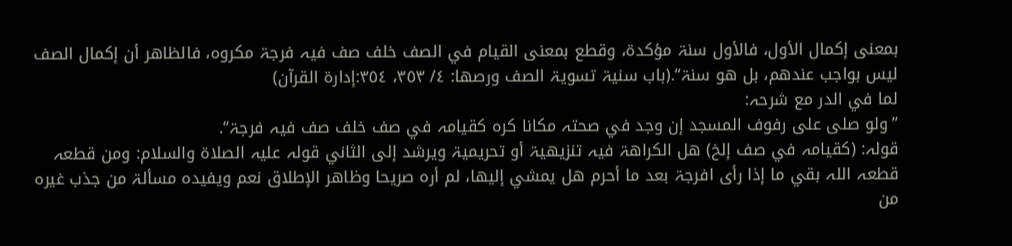بمعنی إکمال الأول، فالأول سنۃ مؤکدۃ، وقطع بمعنی القیام في الصف خلف صف فیہ فرجۃ مکروہ، فالظاھر أن إکمال الصف لیس بواجب عندھم، بل ھو سنۃ‘‘.(باب سنیۃ تسویۃ الصف ورصھا: ٤/ ٣٥٣، ٣٥٤:إدارۃ القرآن)
لما في الدر مع شرحہ:
’’ولو صلی علی رفوف المسجد إن وجد في صحتہ مکانا کرہ کقیامہ في صف خلف صف فیہ فرجۃ‘‘.
قولہ: (کقیامہ في صف إلخ) ھل الکراھۃ فیہ تنزیھیۃ أو تحریمیۃ ویرشد إلی الثاني قولہ علیہ الصلاۃ والسلام: ومن قطعہ قطعہ اللہ بقي ما إذا رأی افرجۃ بعد ما أحرم ھل یمشي إلیھا، لم أرہ صریحا وظاھر الإطلاق نعم ویفیدہ مسألۃ من جذب غیرہ من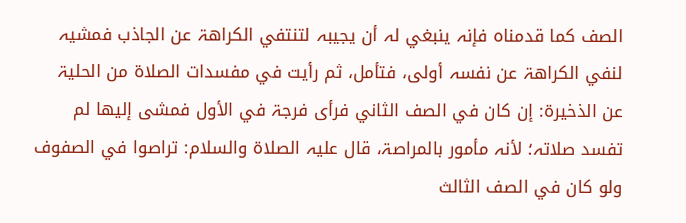الصف کما قدمناہ فإنہ ینبغي لہ أن یجیبہ لتنتفي الکراھۃ عن الجاذب فمشیہ لنفي الکراھۃ عن نفسہ أولی، فتأمل، ثم رأیت في مفسدات الصلاۃ من الحلیۃ عن الذخیرۃ: إن کان في الصف الثاني فرأی فرجۃ في الأول فمشی إلیھا لم تفسد صلاتہ؛ لأنہ مأمور بالمراصۃ، قال علیہ الصلاۃ والسلام: تراصوا في الصفوف ولو کان في الصف الثالث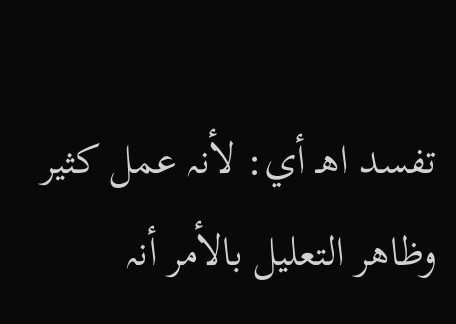تفسد اھـ أي: لأنہ عمل کثیر وظاھر التعلیل بالأمر أنہ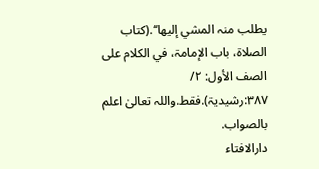یطلب منہ المشي إلیھا‘‘.(کتاب الصلاۃ، باب الإمامۃ، في الکلام علی الصف الأول: ٢/ ٣٨٧:رشیدیۃ).فقط.واللہ تعالیٰ اعلم بالصواب.
دارالافتاء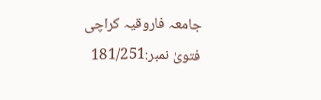جامعہ فاروقیہ کراچی
فتویٰ نمبر:181/251